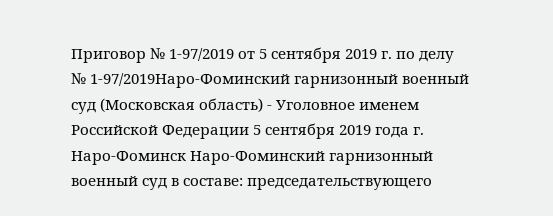Приговор № 1-97/2019 от 5 сентября 2019 г. по делу № 1-97/2019Наро-Фоминский гарнизонный военный суд (Московская область) - Уголовное именем Российской Федерации 5 сентября 2019 года г. Наро-Фоминск Наро-Фоминский гарнизонный военный суд в составе: председательствующего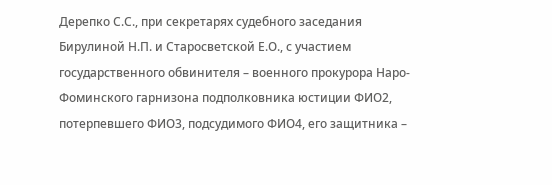Дерепко С.С., при секретарях судебного заседания Бирулиной Н.П. и Старосветской Е.О., с участием государственного обвинителя – военного прокурора Наро-Фоминского гарнизона подполковника юстиции ФИО2, потерпевшего ФИО3, подсудимого ФИО4, его защитника –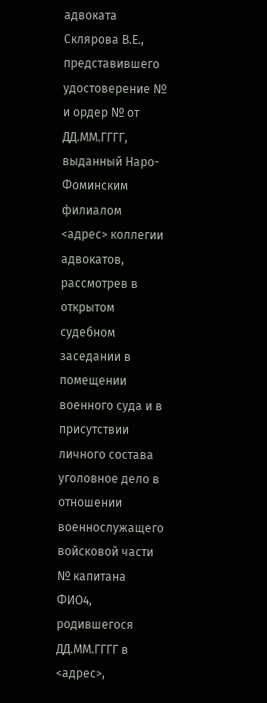адвоката Склярова В.Е., представившего удостоверение № и ордер № от ДД.ММ.ГГГГ, выданный Наро-Фоминским филиалом <адрес> коллегии адвокатов, рассмотрев в открытом судебном заседании в помещении военного суда и в присутствии личного состава уголовное дело в отношении военнослужащего войсковой части № капитана ФИО4, родившегося ДД.ММ.ГГГГ в <адрес>,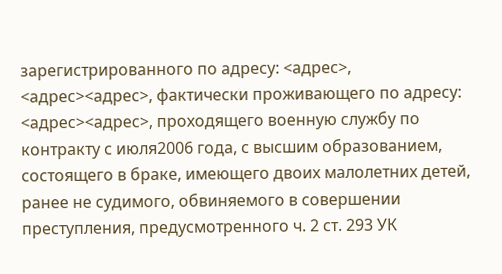зарегистрированного по адресу: <адрес>, <адрес><адрес>, фактически проживающего по адресу: <адрес><адрес>, проходящего военную службу по контракту с июля2006 года, с высшим образованием, состоящего в браке, имеющего двоих малолетних детей, ранее не судимого, обвиняемого в совершении преступления, предусмотренного ч. 2 ст. 293 УК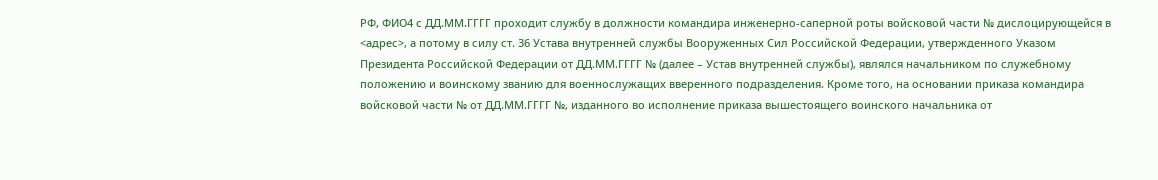РФ, ФИО4 с ДД.ММ.ГГГГ проходит службу в должности командира инженерно-саперной роты войсковой части № дислоцирующейся в <адрес>, а потому в силу ст. 36 Устава внутренней службы Вооруженных Сил Российской Федерации, утвержденного Указом Президента Российской Федерации от ДД.ММ.ГГГГ № (далее – Устав внутренней службы), являлся начальником по служебному положению и воинскому званию для военнослужащих вверенного подразделения. Кроме того, на основании приказа командира войсковой части № от ДД.ММ.ГГГГ №, изданного во исполнение приказа вышестоящего воинского начальника от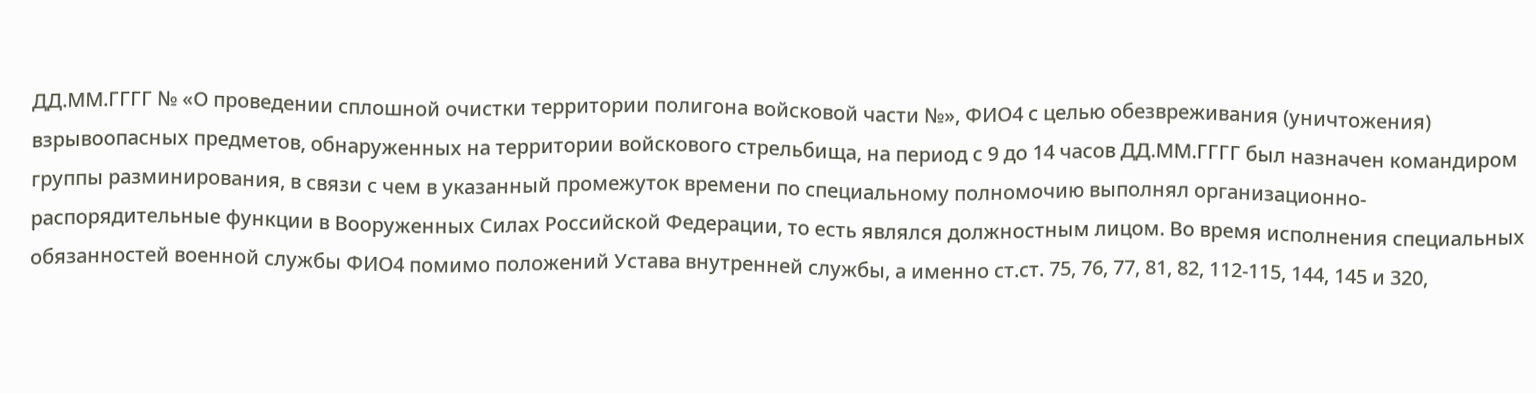ДД.ММ.ГГГГ № «О проведении сплошной очистки территории полигона войсковой части №», ФИО4 с целью обезвреживания (уничтожения) взрывоопасных предметов, обнаруженных на территории войскового стрельбища, на период с 9 до 14 часов ДД.ММ.ГГГГ был назначен командиром группы разминирования, в связи с чем в указанный промежуток времени по специальному полномочию выполнял организационно-распорядительные функции в Вооруженных Силах Российской Федерации, то есть являлся должностным лицом. Во время исполнения специальных обязанностей военной службы ФИО4 помимо положений Устава внутренней службы, а именно ст.ст. 75, 76, 77, 81, 82, 112-115, 144, 145 и 320,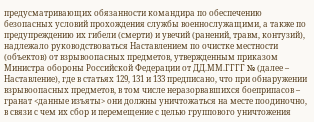предусматривающих обязанности командира по обеспечению безопасных условий прохождения службы военнослужащими, а также по предупреждению их гибели (смерти) и увечий (ранений, травм, контузий), надлежало руководствоваться Наставлением по очистке местности (объектов) от взрывоопасных предметов, утвержденным приказом Министра обороны Российской Федерации от ДД.ММ.ГГГГ № (далее – Наставление), где в статьях 129, 131 и 133 предписано, что при обнаружении взрывоопасных предметов, в том числе неразорвавшихся боеприпасов – гранат <данные изъяты> они должны уничтожаться на месте поодиночно, в связи с чем их сбор и перемещение с целью группового уничтожения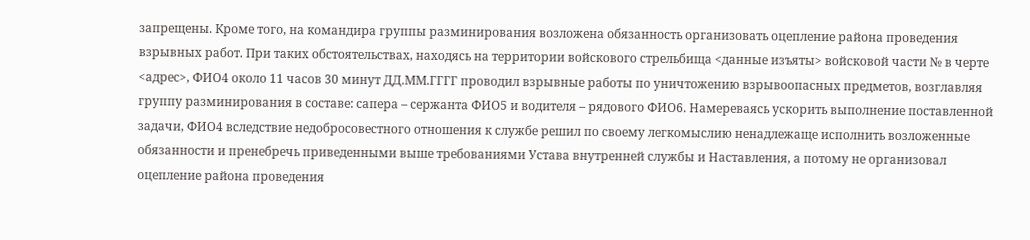запрещены. Кроме того, на командира группы разминирования возложена обязанность организовать оцепление района проведения взрывных работ. При таких обстоятельствах, находясь на территории войскового стрельбища <данные изъяты> войсковой части № в черте <адрес>, ФИО4 около 11 часов 30 минут ДД.ММ.ГГГГ проводил взрывные работы по уничтожению взрывоопасных предметов, возглавляя группу разминирования в составе: сапера – сержанта ФИО5 и водителя – рядового ФИО6. Намереваясь ускорить выполнение поставленной задачи, ФИО4 вследствие недобросовестного отношения к службе решил по своему легкомыслию ненадлежаще исполнить возложенные обязанности и пренебречь приведенными выше требованиями Устава внутренней службы и Наставления, а потому не организовал оцепление района проведения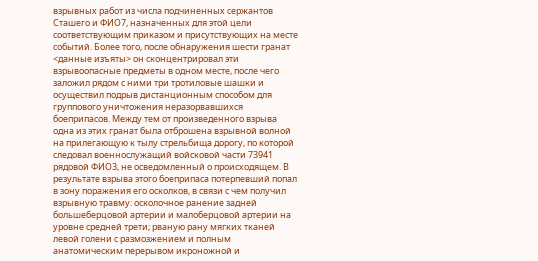взрывных работ из числа подчиненных сержантов Сташего и ФИО7, назначенных для этой цели соответствующим приказом и присутствующих на месте событий. Более того, после обнаружения шести гранат <данные изъяты> он сконцентрировал эти взрывоопасные предметы в одном месте, после чего заложил рядом с ними три тротиловые шашки и осуществил подрыв дистанционным способом для группового уничтожения неразорвавшихся боеприпасов. Между тем от произведенного взрыва одна из этих гранат была отброшена взрывной волной на прилегающую к тылу стрельбища дорогу, по которой следовал военнослужащий войсковой части 73941 рядовой ФИО3, не осведомленный о происходящем. В результате взрыва этого боеприпаса потерпевший попал в зону поражения его осколков, в связи с чем получил взрывную травму: осколочное ранение задней большеберцовой артерии и малоберцовой артерии на уровне средней трети; рваную рану мягких тканей левой голени с размозжением и полным анатомическим перерывом икроножной и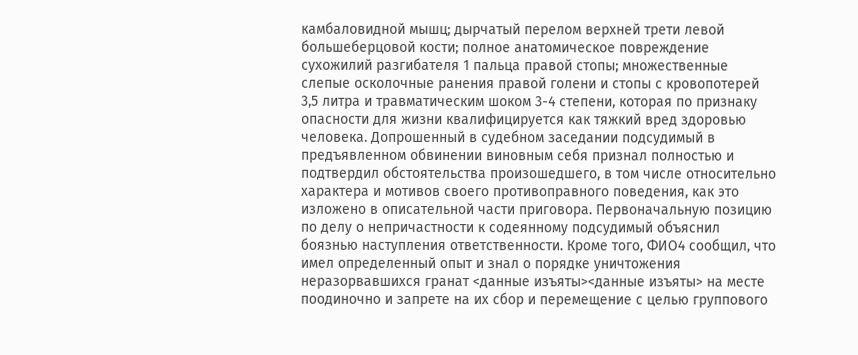камбаловидной мышц; дырчатый перелом верхней трети левой большеберцовой кости; полное анатомическое повреждение сухожилий разгибателя 1 пальца правой стопы; множественные слепые осколочные ранения правой голени и стопы с кровопотерей 3,5 литра и травматическим шоком 3-4 степени, которая по признаку опасности для жизни квалифицируется как тяжкий вред здоровью человека. Допрошенный в судебном заседании подсудимый в предъявленном обвинении виновным себя признал полностью и подтвердил обстоятельства произошедшего, в том числе относительно характера и мотивов своего противоправного поведения, как это изложено в описательной части приговора. Первоначальную позицию по делу о непричастности к содеянному подсудимый объяснил боязнью наступления ответственности. Кроме того, ФИО4 сообщил, что имел определенный опыт и знал о порядке уничтожения неразорвавшихся гранат <данные изъяты><данные изъяты> на месте поодиночно и запрете на их сбор и перемещение с целью группового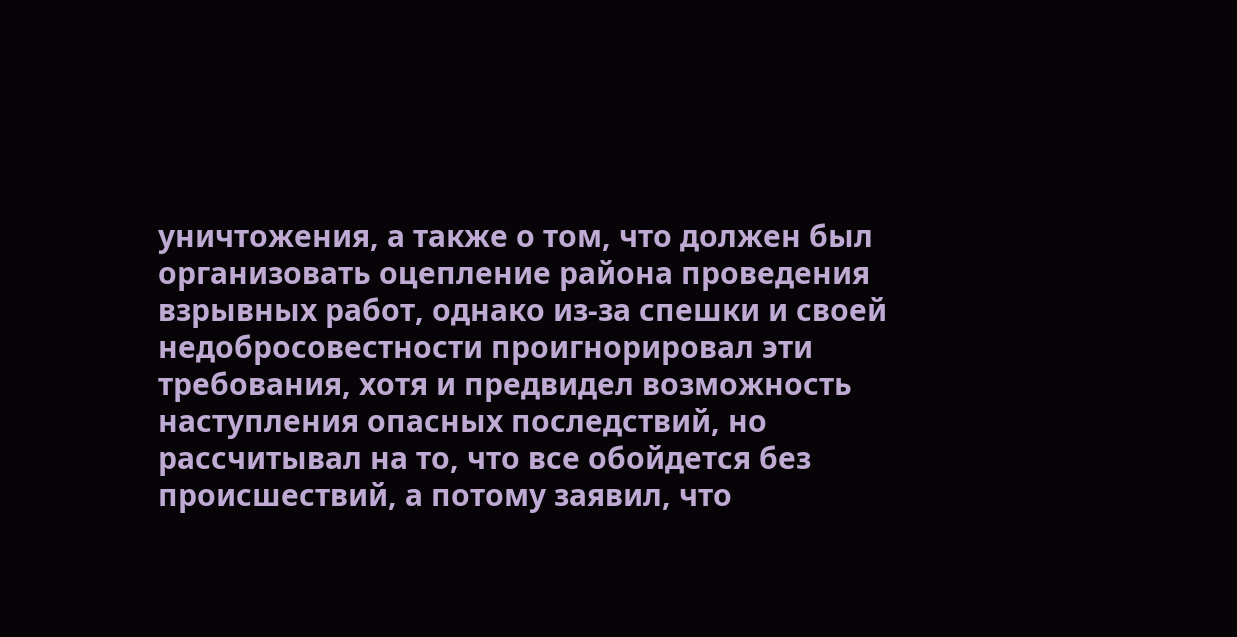уничтожения, а также о том, что должен был организовать оцепление района проведения взрывных работ, однако из-за спешки и своей недобросовестности проигнорировал эти требования, хотя и предвидел возможность наступления опасных последствий, но рассчитывал на то, что все обойдется без происшествий, а потому заявил, что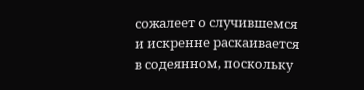сожалеет о случившемся и искренне раскаивается в содеянном, поскольку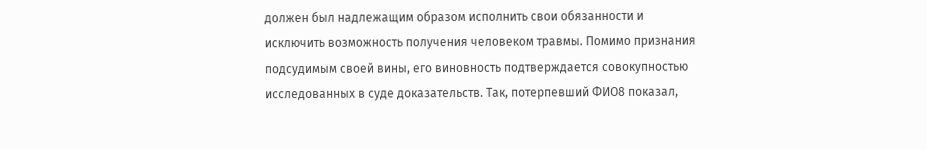должен был надлежащим образом исполнить свои обязанности и исключить возможность получения человеком травмы. Помимо признания подсудимым своей вины, его виновность подтверждается совокупностью исследованных в суде доказательств. Так, потерпевший ФИО8 показал,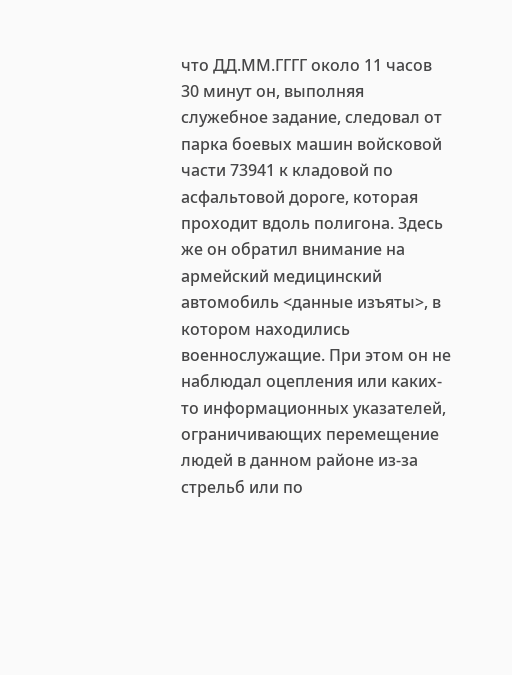что ДД.ММ.ГГГГ около 11 часов 30 минут он, выполняя служебное задание, следовал от парка боевых машин войсковой части 73941 к кладовой по асфальтовой дороге, которая проходит вдоль полигона. Здесь же он обратил внимание на армейский медицинский автомобиль <данные изъяты>, в котором находились военнослужащие. При этом он не наблюдал оцепления или каких-то информационных указателей, ограничивающих перемещение людей в данном районе из-за стрельб или по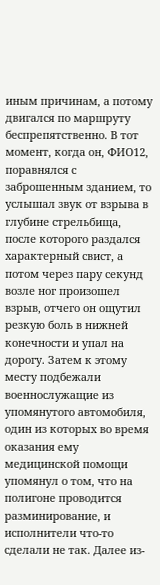иным причинам, а потому двигался по маршруту беспрепятственно. В тот момент, когда он, ФИО12, поравнялся с заброшенным зданием, то услышал звук от взрыва в глубине стрельбища, после которого раздался характерный свист, а потом через пару секунд возле ног произошел взрыв, отчего он ощутил резкую боль в нижней конечности и упал на дорогу. Затем к этому месту подбежали военнослужащие из упомянутого автомобиля, один из которых во время оказания ему медицинской помощи упомянул о том, что на полигоне проводится разминирование, и исполнители что-то сделали не так. Далее из-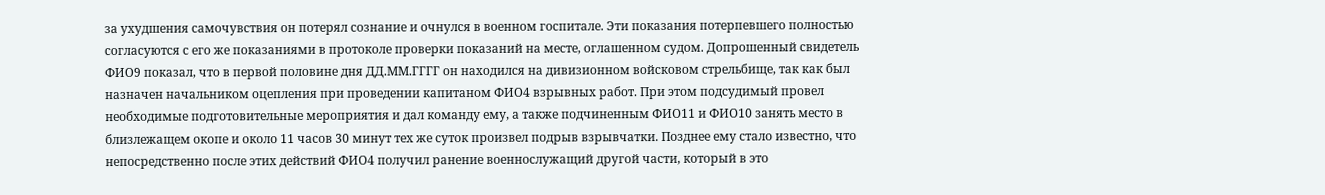за ухудшения самочувствия он потерял сознание и очнулся в военном госпитале. Эти показания потерпевшего полностью согласуются с его же показаниями в протоколе проверки показаний на месте, оглашенном судом. Допрошенный свидетель ФИО9 показал, что в первой половине дня ДД.ММ.ГГГГ он находился на дивизионном войсковом стрельбище, так как был назначен начальником оцепления при проведении капитаном ФИО4 взрывных работ. При этом подсудимый провел необходимые подготовительные мероприятия и дал команду ему, а также подчиненным ФИО11 и ФИО10 занять место в близлежащем окопе и около 11 часов 30 минут тех же суток произвел подрыв взрывчатки. Позднее ему стало известно, что непосредственно после этих действий ФИО4 получил ранение военнослужащий другой части, который в это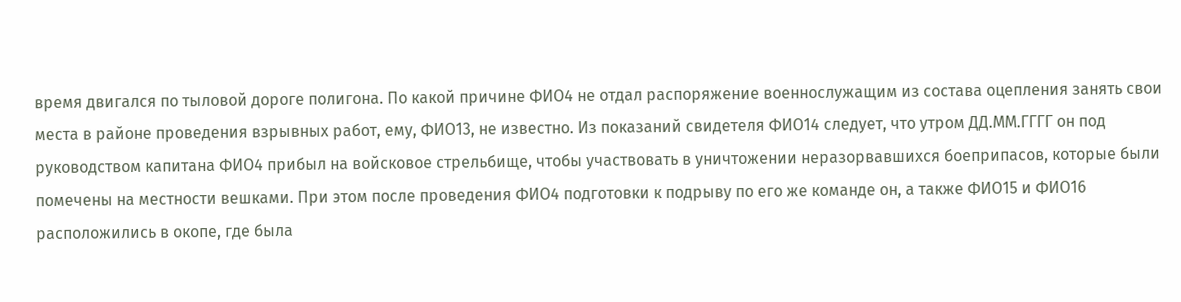время двигался по тыловой дороге полигона. По какой причине ФИО4 не отдал распоряжение военнослужащим из состава оцепления занять свои места в районе проведения взрывных работ, ему, ФИО13, не известно. Из показаний свидетеля ФИО14 следует, что утром ДД.ММ.ГГГГ он под руководством капитана ФИО4 прибыл на войсковое стрельбище, чтобы участвовать в уничтожении неразорвавшихся боеприпасов, которые были помечены на местности вешками. При этом после проведения ФИО4 подготовки к подрыву по его же команде он, а также ФИО15 и ФИО16 расположились в окопе, где была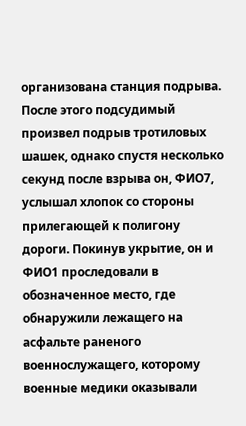организована станция подрыва. После этого подсудимый произвел подрыв тротиловых шашек, однако спустя несколько секунд после взрыва он, ФИО7, услышал хлопок со стороны прилегающей к полигону дороги. Покинув укрытие, он и ФИО1 проследовали в обозначенное место, где обнаружили лежащего на асфальте раненого военнослужащего, которому военные медики оказывали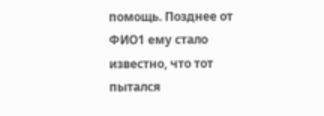помощь. Позднее от ФИО1 ему стало известно, что тот пытался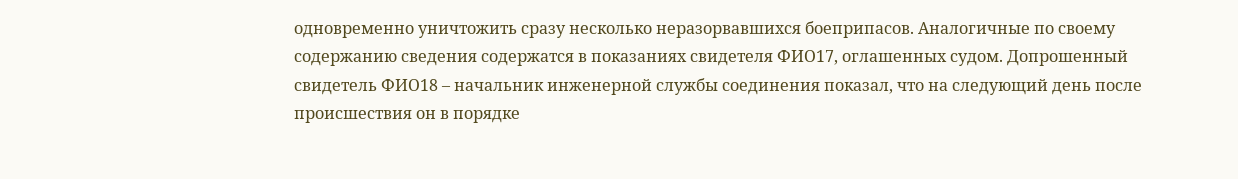одновременно уничтожить сразу несколько неразорвавшихся боеприпасов. Аналогичные по своему содержанию сведения содержатся в показаниях свидетеля ФИО17, оглашенных судом. Допрошенный свидетель ФИО18 – начальник инженерной службы соединения показал, что на следующий день после происшествия он в порядке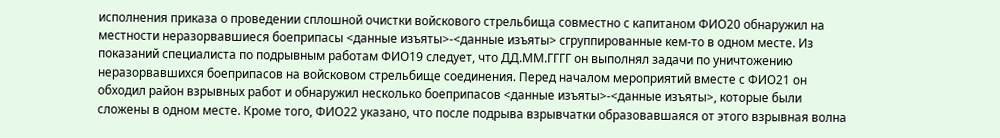исполнения приказа о проведении сплошной очистки войскового стрельбища совместно с капитаном ФИО20 обнаружил на местности неразорвавшиеся боеприпасы <данные изъяты>-<данные изъяты> сгруппированные кем-то в одном месте. Из показаний специалиста по подрывным работам ФИО19 следует, что ДД.ММ.ГГГГ он выполнял задачи по уничтожению неразорвавшихся боеприпасов на войсковом стрельбище соединения. Перед началом мероприятий вместе с ФИО21 он обходил район взрывных работ и обнаружил несколько боеприпасов <данные изъяты>-<данные изъяты>, которые были сложены в одном месте. Кроме того, ФИО22 указано, что после подрыва взрывчатки образовавшаяся от этого взрывная волна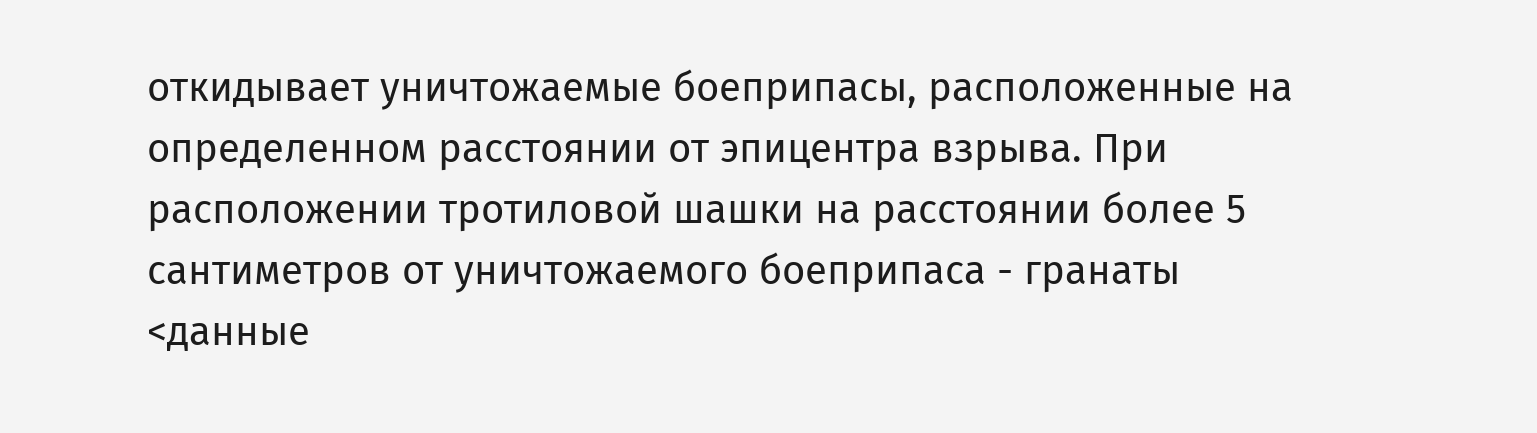откидывает уничтожаемые боеприпасы, расположенные на определенном расстоянии от эпицентра взрыва. При расположении тротиловой шашки на расстоянии более 5 сантиметров от уничтожаемого боеприпаса - гранаты <данные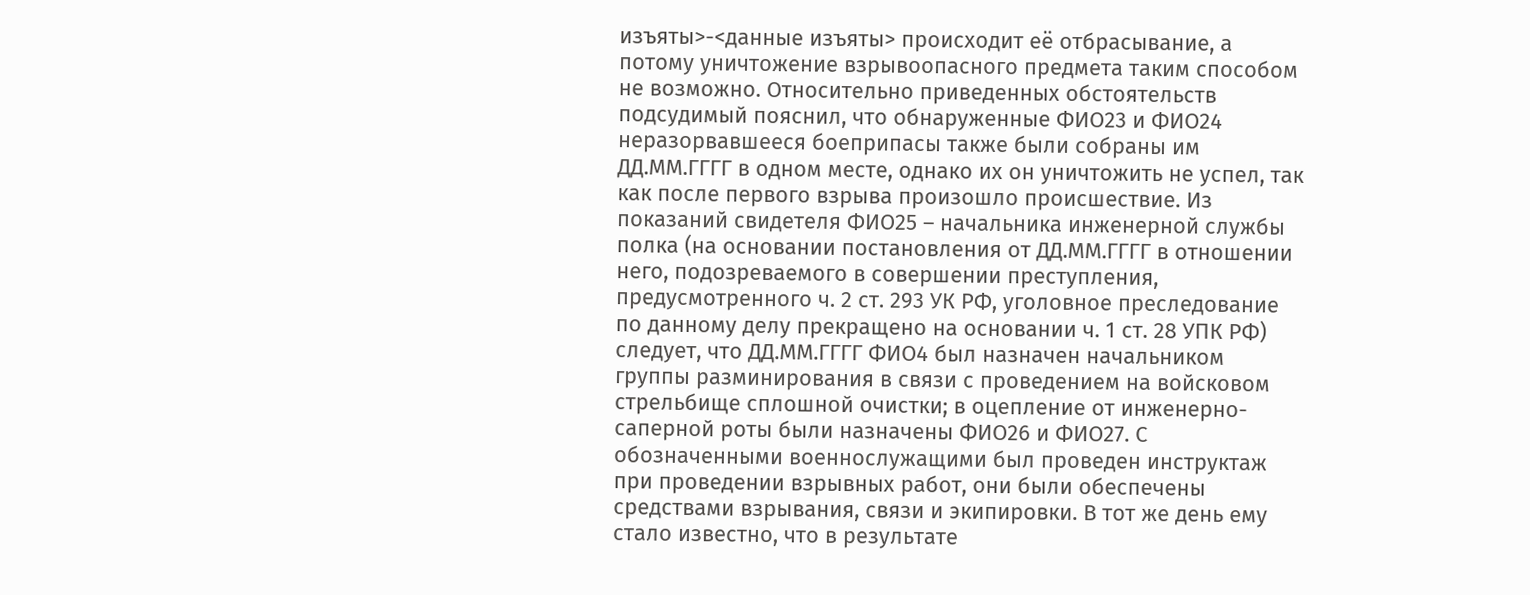изъяты>-<данные изъяты> происходит её отбрасывание, а потому уничтожение взрывоопасного предмета таким способом не возможно. Относительно приведенных обстоятельств подсудимый пояснил, что обнаруженные ФИО23 и ФИО24 неразорвавшееся боеприпасы также были собраны им ДД.ММ.ГГГГ в одном месте, однако их он уничтожить не успел, так как после первого взрыва произошло происшествие. Из показаний свидетеля ФИО25 – начальника инженерной службы полка (на основании постановления от ДД.ММ.ГГГГ в отношении него, подозреваемого в совершении преступления, предусмотренного ч. 2 ст. 293 УК РФ, уголовное преследование по данному делу прекращено на основании ч. 1 ст. 28 УПК РФ) следует, что ДД.ММ.ГГГГ ФИО4 был назначен начальником группы разминирования в связи с проведением на войсковом стрельбище сплошной очистки; в оцепление от инженерно-саперной роты были назначены ФИО26 и ФИО27. С обозначенными военнослужащими был проведен инструктаж при проведении взрывных работ, они были обеспечены средствами взрывания, связи и экипировки. В тот же день ему стало известно, что в результате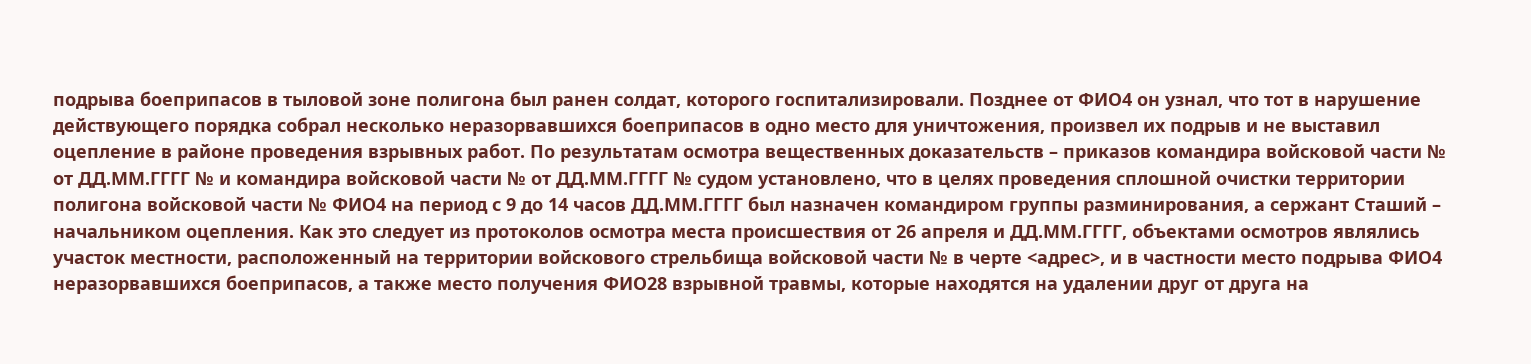подрыва боеприпасов в тыловой зоне полигона был ранен солдат, которого госпитализировали. Позднее от ФИО4 он узнал, что тот в нарушение действующего порядка собрал несколько неразорвавшихся боеприпасов в одно место для уничтожения, произвел их подрыв и не выставил оцепление в районе проведения взрывных работ. По результатам осмотра вещественных доказательств – приказов командира войсковой части № от ДД.ММ.ГГГГ № и командира войсковой части № от ДД.ММ.ГГГГ № судом установлено, что в целях проведения сплошной очистки территории полигона войсковой части № ФИО4 на период с 9 до 14 часов ДД.ММ.ГГГГ был назначен командиром группы разминирования, а сержант Сташий – начальником оцепления. Как это следует из протоколов осмотра места происшествия от 26 апреля и ДД.ММ.ГГГГ, объектами осмотров являлись участок местности, расположенный на территории войскового стрельбища войсковой части № в черте <адрес>, и в частности место подрыва ФИО4 неразорвавшихся боеприпасов, а также место получения ФИО28 взрывной травмы, которые находятся на удалении друг от друга на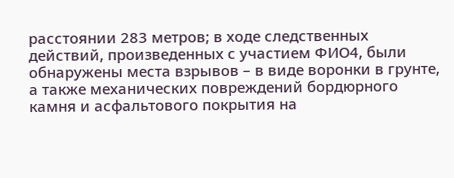расстоянии 283 метров; в ходе следственных действий, произведенных с участием ФИО4, были обнаружены места взрывов – в виде воронки в грунте, а также механических повреждений бордюрного камня и асфальтового покрытия на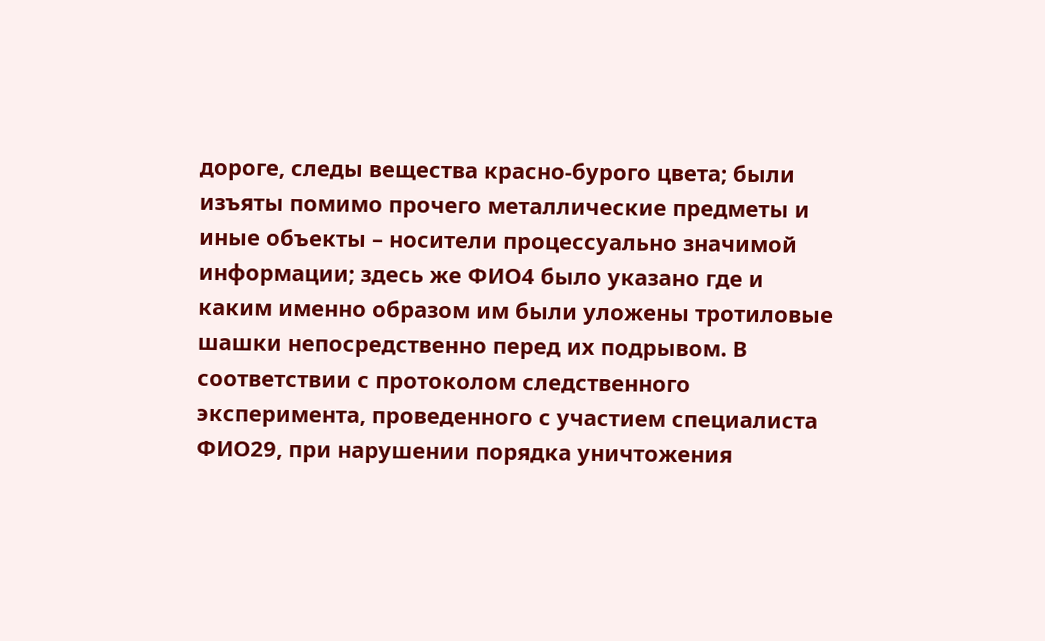дороге, следы вещества красно-бурого цвета; были изъяты помимо прочего металлические предметы и иные объекты – носители процессуально значимой информации; здесь же ФИО4 было указано где и каким именно образом им были уложены тротиловые шашки непосредственно перед их подрывом. В соответствии с протоколом следственного эксперимента, проведенного с участием специалиста ФИО29, при нарушении порядка уничтожения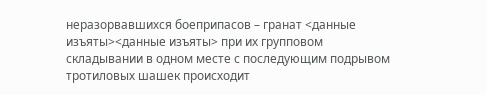неразорвавшихся боеприпасов – гранат <данные изъяты><данные изъяты> при их групповом складывании в одном месте с последующим подрывом тротиловых шашек происходит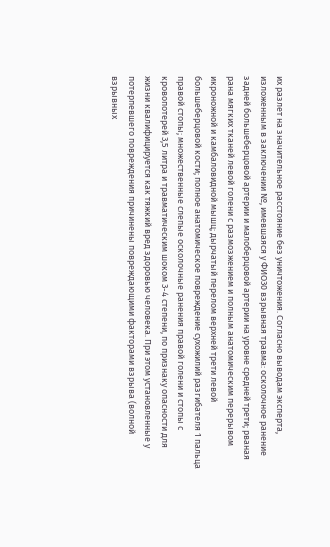их разлет на значительное расстояние без уничтожения. Согласно выводам эксперта, изложенным в заключении №, имевшаяся у ФИО30 взрывная травма: осколочное ранение задней большеберцовой артерии и малоберцовой артерии на уровне средней трети; рваная рана мягких тканей левой голени с размозжением и полным анатомическим перерывом икроножной и камбаловидной мышц; дырчатый перелом верхней трети левой большеберцовой кости; полное анатомическое повреждение сухожилий разгибателя 1 пальца правой стопы; множественные слепые осколочные ранения правой голени и стопы с кровопотерей 3,5 литра и травматическим шоком 3-4 степени, по признаку опасности для жизни квалифицируется как тяжкий вред здоровью человека. При этом установленные у потерпевшего повреждения причинены повреждающими факторами взрыва (волной взрывных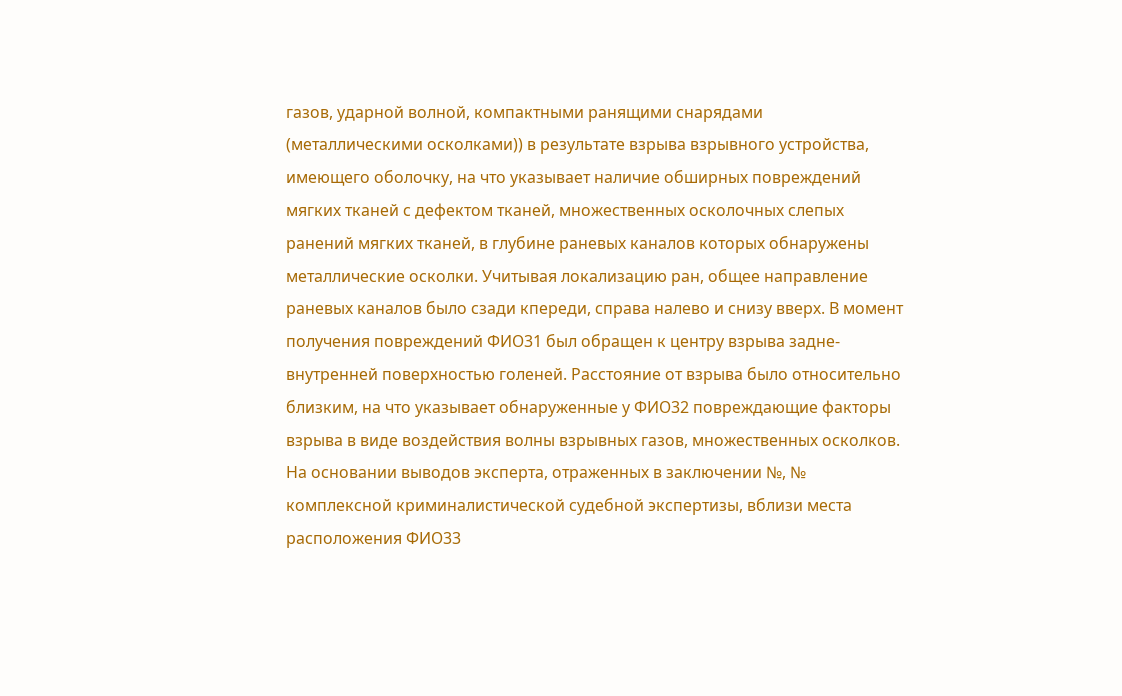газов, ударной волной, компактными ранящими снарядами (металлическими осколками)) в результате взрыва взрывного устройства, имеющего оболочку, на что указывает наличие обширных повреждений мягких тканей с дефектом тканей, множественных осколочных слепых ранений мягких тканей, в глубине раневых каналов которых обнаружены металлические осколки. Учитывая локализацию ран, общее направление раневых каналов было сзади кпереди, справа налево и снизу вверх. В момент получения повреждений ФИО31 был обращен к центру взрыва задне-внутренней поверхностью голеней. Расстояние от взрыва было относительно близким, на что указывает обнаруженные у ФИО32 повреждающие факторы взрыва в виде воздействия волны взрывных газов, множественных осколков. На основании выводов эксперта, отраженных в заключении №, № комплексной криминалистической судебной экспертизы, вблизи места расположения ФИО33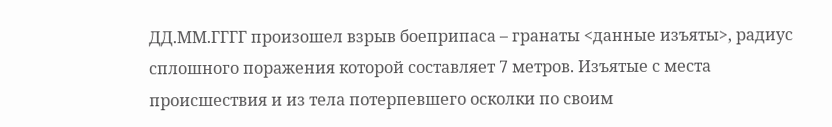ДД.ММ.ГГГГ произошел взрыв боеприпаса – гранаты <данные изъяты>, радиус сплошного поражения которой составляет 7 метров. Изъятые с места происшествия и из тела потерпевшего осколки по своим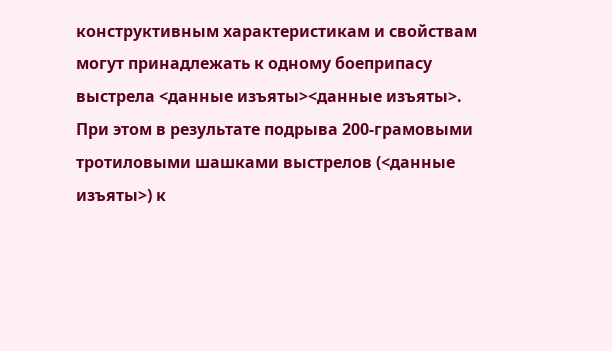конструктивным характеристикам и свойствам могут принадлежать к одному боеприпасу выстрела <данные изъяты><данные изъяты>. При этом в результате подрыва 200-грамовыми тротиловыми шашками выстрелов (<данные изъяты>) к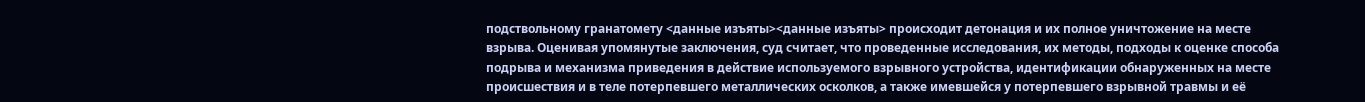подствольному гранатомету <данные изъяты><данные изъяты> происходит детонация и их полное уничтожение на месте взрыва. Оценивая упомянутые заключения, суд считает, что проведенные исследования, их методы, подходы к оценке способа подрыва и механизма приведения в действие используемого взрывного устройства, идентификации обнаруженных на месте происшествия и в теле потерпевшего металлических осколков, а также имевшейся у потерпевшего взрывной травмы и её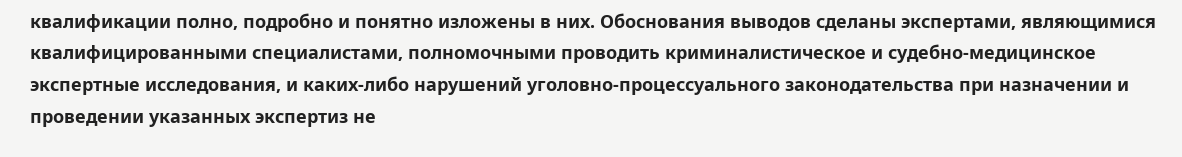квалификации полно, подробно и понятно изложены в них. Обоснования выводов сделаны экспертами, являющимися квалифицированными специалистами, полномочными проводить криминалистическое и судебно-медицинское экспертные исследования, и каких-либо нарушений уголовно-процессуального законодательства при назначении и проведении указанных экспертиз не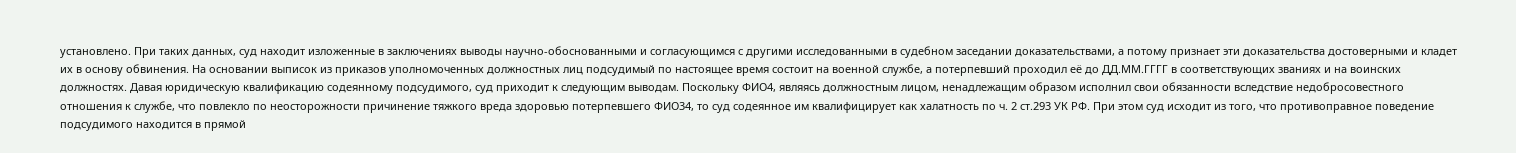установлено. При таких данных, суд находит изложенные в заключениях выводы научно-обоснованными и согласующимся с другими исследованными в судебном заседании доказательствами, а потому признает эти доказательства достоверными и кладет их в основу обвинения. На основании выписок из приказов уполномоченных должностных лиц подсудимый по настоящее время состоит на военной службе, а потерпевший проходил её до ДД.ММ.ГГГГ в соответствующих званиях и на воинских должностях. Давая юридическую квалификацию содеянному подсудимого, суд приходит к следующим выводам. Поскольку ФИО4, являясь должностным лицом, ненадлежащим образом исполнил свои обязанности вследствие недобросовестного отношения к службе, что повлекло по неосторожности причинение тяжкого вреда здоровью потерпевшего ФИО34, то суд содеянное им квалифицирует как халатность по ч. 2 ст.293 УК РФ. При этом суд исходит из того, что противоправное поведение подсудимого находится в прямой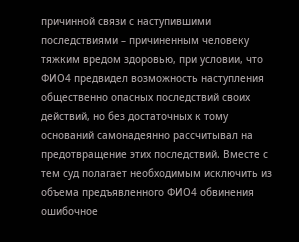причинной связи с наступившими последствиями – причиненным человеку тяжким вредом здоровью, при условии, что ФИО4 предвидел возможность наступления общественно опасных последствий своих действий, но без достаточных к тому оснований самонадеянно рассчитывал на предотвращение этих последствий. Вместе с тем суд полагает необходимым исключить из объема предъявленного ФИО4 обвинения ошибочное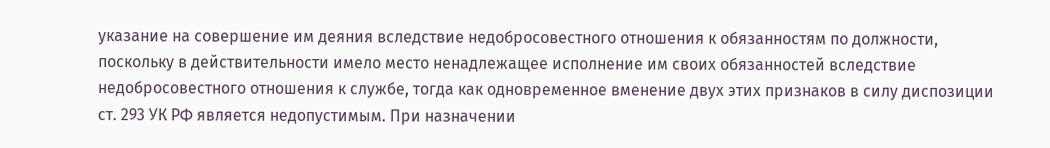указание на совершение им деяния вследствие недобросовестного отношения к обязанностям по должности, поскольку в действительности имело место ненадлежащее исполнение им своих обязанностей вследствие недобросовестного отношения к службе, тогда как одновременное вменение двух этих признаков в силу диспозиции ст. 293 УК РФ является недопустимым. При назначении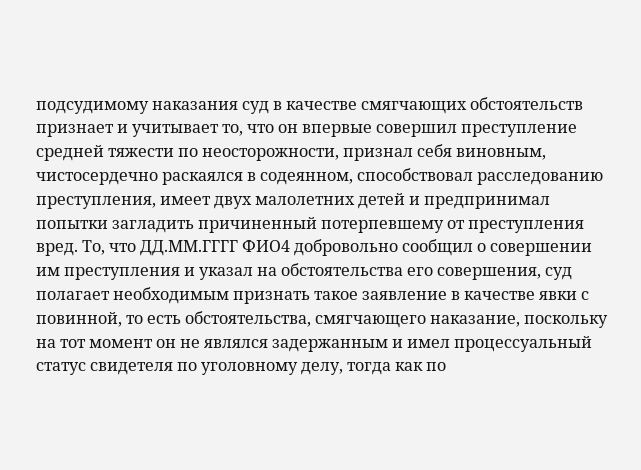подсудимому наказания суд в качестве смягчающих обстоятельств признает и учитывает то, что он впервые совершил преступление средней тяжести по неосторожности, признал себя виновным, чистосердечно раскаялся в содеянном, способствовал расследованию преступления, имеет двух малолетних детей и предпринимал попытки загладить причиненный потерпевшему от преступления вред. То, что ДД.ММ.ГГГГ ФИО4 добровольно сообщил о совершении им преступления и указал на обстоятельства его совершения, суд полагает необходимым признать такое заявление в качестве явки с повинной, то есть обстоятельства, смягчающего наказание, поскольку на тот момент он не являлся задержанным и имел процессуальный статус свидетеля по уголовному делу, тогда как по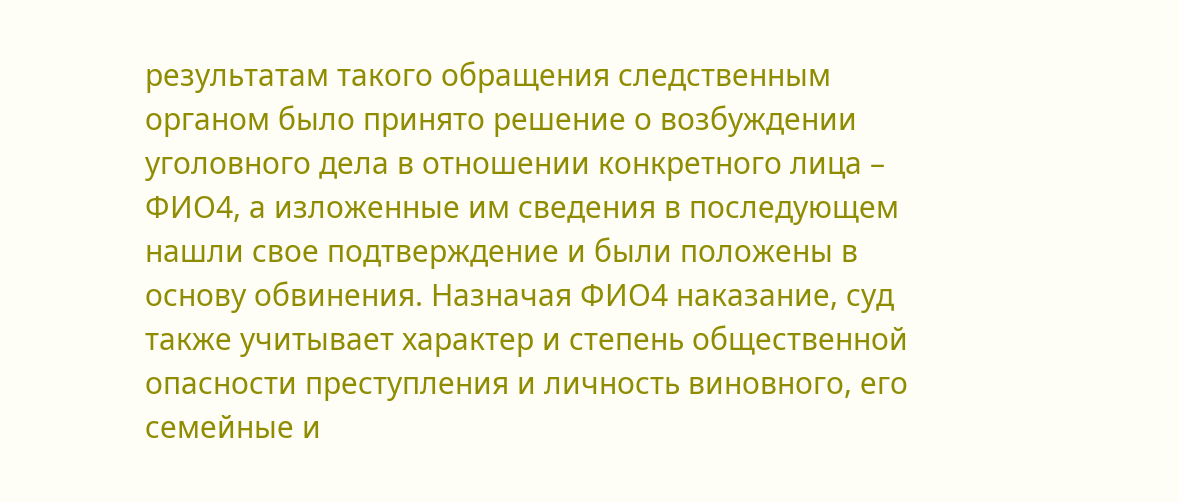результатам такого обращения следственным органом было принято решение о возбуждении уголовного дела в отношении конкретного лица – ФИО4, а изложенные им сведения в последующем нашли свое подтверждение и были положены в основу обвинения. Назначая ФИО4 наказание, суд также учитывает характер и степень общественной опасности преступления и личность виновного, его семейные и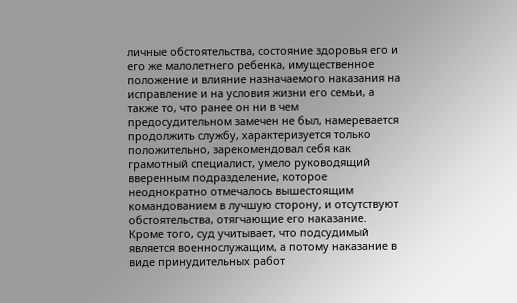личные обстоятельства, состояние здоровья его и его же малолетнего ребенка, имущественное положение и влияние назначаемого наказания на исправление и на условия жизни его семьи, а также то, что ранее он ни в чем предосудительном замечен не был, намеревается продолжить службу, характеризуется только положительно, зарекомендовал себя как грамотный специалист, умело руководящий вверенным подразделение, которое неоднократно отмечалось вышестоящим командованием в лучшую сторону, и отсутствуют обстоятельства, отягчающие его наказание. Кроме того, суд учитывает, что подсудимый является военнослужащим, а потому наказание в виде принудительных работ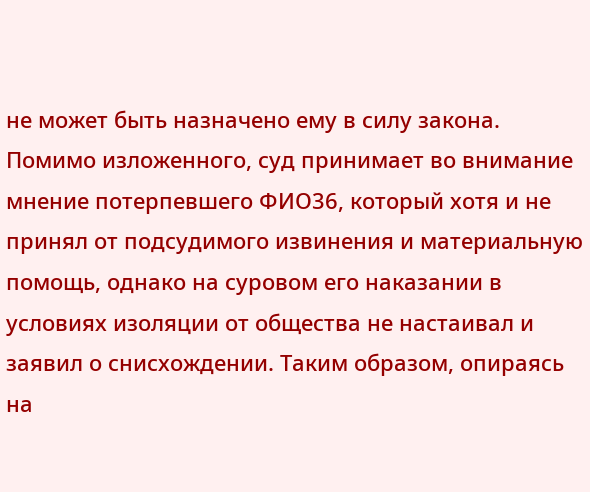не может быть назначено ему в силу закона. Помимо изложенного, суд принимает во внимание мнение потерпевшего ФИО36, который хотя и не принял от подсудимого извинения и материальную помощь, однако на суровом его наказании в условиях изоляции от общества не настаивал и заявил о снисхождении. Таким образом, опираясь на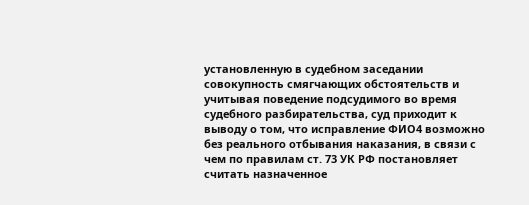установленную в судебном заседании совокупность смягчающих обстоятельств и учитывая поведение подсудимого во время судебного разбирательства, суд приходит к выводу о том, что исправление ФИО4 возможно без реального отбывания наказания, в связи с чем по правилам ст. 73 УК РФ постановляет считать назначенное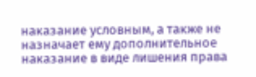наказание условным, а также не назначает ему дополнительное наказание в виде лишения права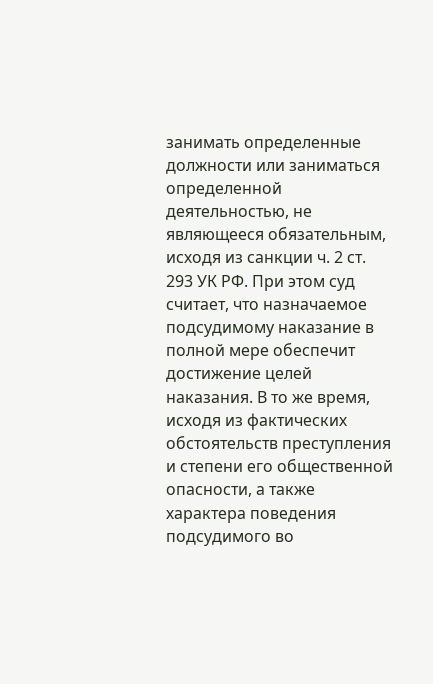занимать определенные должности или заниматься определенной деятельностью, не являющееся обязательным, исходя из санкции ч. 2 ст. 293 УК РФ. При этом суд считает, что назначаемое подсудимому наказание в полной мере обеспечит достижение целей наказания. В то же время, исходя из фактических обстоятельств преступления и степени его общественной опасности, а также характера поведения подсудимого во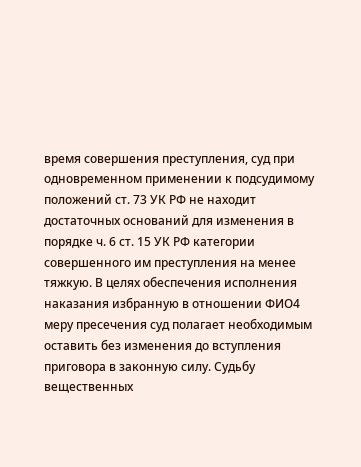время совершения преступления, суд при одновременном применении к подсудимому положений ст. 73 УК РФ не находит достаточных оснований для изменения в порядке ч. 6 ст. 15 УК РФ категории совершенного им преступления на менее тяжкую. В целях обеспечения исполнения наказания избранную в отношении ФИО4 меру пресечения суд полагает необходимым оставить без изменения до вступления приговора в законную силу. Судьбу вещественных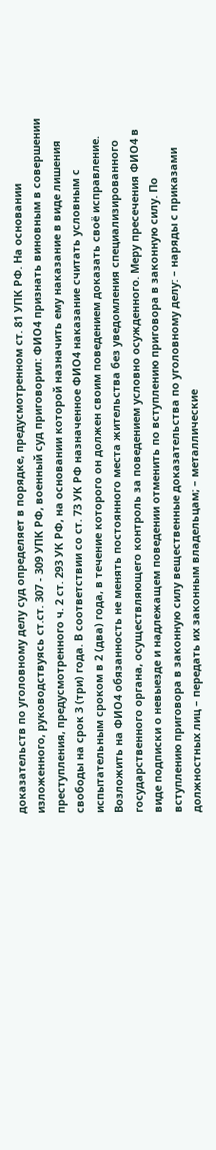доказательств по уголовному делу суд определяет в порядке, предусмотренном ст. 81 УПК РФ. На основании изложенного, руководствуясь ст.ст. 307 - 309 УПК РФ, военный суд приговорил: ФИО4 признать виновным в совершении преступления, предусмотренного ч. 2 ст. 293 УК РФ, на основании которой назначить ему наказание в виде лишения свободы на срок 3 (три) года. В соответствии со ст. 73 УК РФ назначенное ФИО4 наказание считать условным с испытательным сроком в 2 (два) года, в течение которого он должен своим поведением доказать своё исправление. Возложить на ФИО4 обязанность не менять постоянного места жительства без уведомления специализированного государственного органа, осуществляющего контроль за поведением условно осужденного. Меру пресечения ФИО4 в виде подписки о невыезде и надлежащем поведении отменить по вступлению приговора в законную силу. По вступлению приговора в законную силу вещественные доказательства по уголовному делу: – наряды с приказами должностных лиц – передать их законным владельцам; – металлические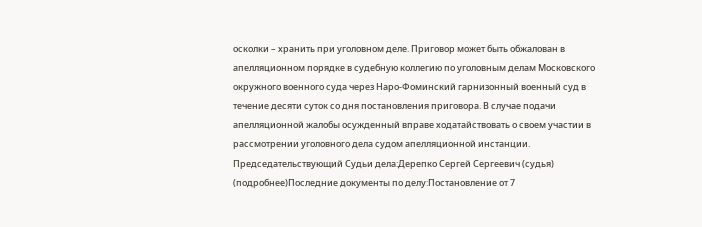осколки – хранить при уголовном деле. Приговор может быть обжалован в апелляционном порядке в судебную коллегию по уголовным делам Московского окружного военного суда через Наро-Фоминский гарнизонный военный суд в течение десяти суток со дня постановления приговора. В случае подачи апелляционной жалобы осужденный вправе ходатайствовать о своем участии в рассмотрении уголовного дела судом апелляционной инстанции. Председательствующий Судьи дела:Дерепко Сергей Сергеевич (судья) (подробнее)Последние документы по делу:Постановление от 7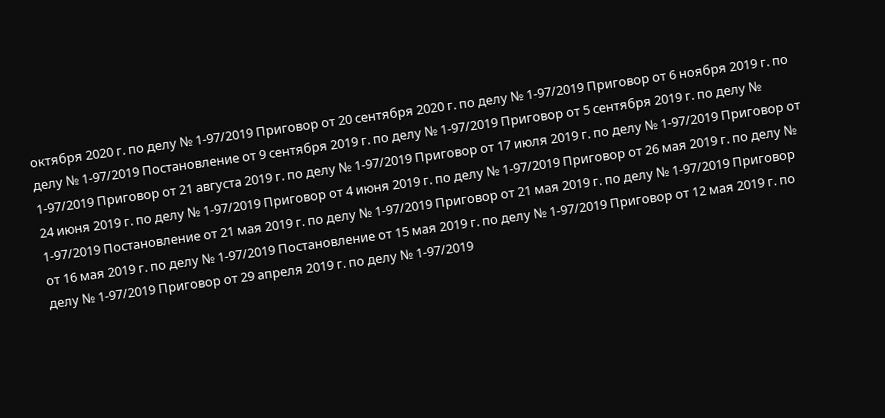октября 2020 г. по делу № 1-97/2019 Приговор от 20 сентября 2020 г. по делу № 1-97/2019 Приговор от 6 ноября 2019 г. по делу № 1-97/2019 Постановление от 9 сентября 2019 г. по делу № 1-97/2019 Приговор от 5 сентября 2019 г. по делу № 1-97/2019 Приговор от 21 августа 2019 г. по делу № 1-97/2019 Приговор от 17 июля 2019 г. по делу № 1-97/2019 Приговор от 24 июня 2019 г. по делу № 1-97/2019 Приговор от 4 июня 2019 г. по делу № 1-97/2019 Приговор от 26 мая 2019 г. по делу № 1-97/2019 Постановление от 21 мая 2019 г. по делу № 1-97/2019 Приговор от 21 мая 2019 г. по делу № 1-97/2019 Приговор от 16 мая 2019 г. по делу № 1-97/2019 Постановление от 15 мая 2019 г. по делу № 1-97/2019 Приговор от 12 мая 2019 г. по делу № 1-97/2019 Приговор от 29 апреля 2019 г. по делу № 1-97/2019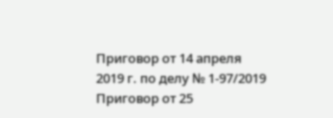Приговор от 14 апреля 2019 г. по делу № 1-97/2019 Приговор от 25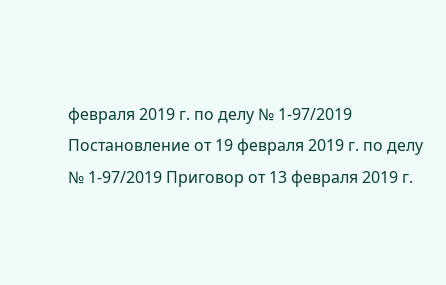февраля 2019 г. по делу № 1-97/2019 Постановление от 19 февраля 2019 г. по делу № 1-97/2019 Приговор от 13 февраля 2019 г.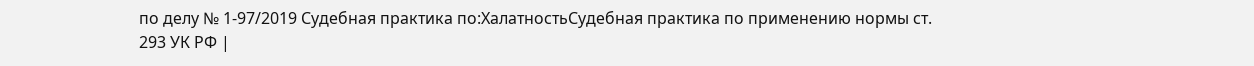по делу № 1-97/2019 Судебная практика по:ХалатностьСудебная практика по применению нормы ст. 293 УК РФ |